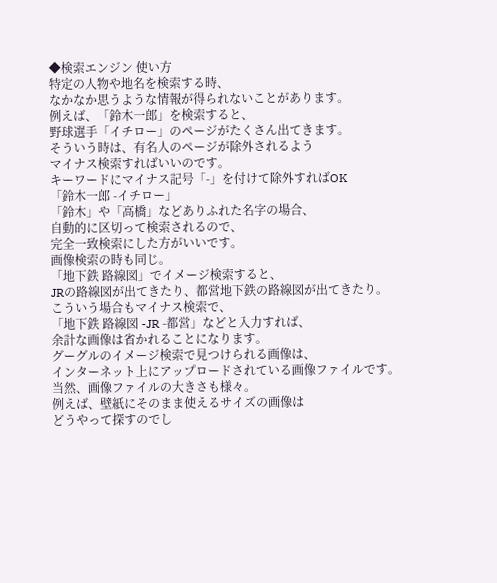◆検索エンジン 使い方
特定の人物や地名を検索する時、
なかなか思うような情報が得られないことがあります。
例えば、「鈴木一郎」を検索すると、
野球選手「イチロー」のページがたくさん出てきます。
そういう時は、有名人のページが除外されるよう
マイナス検索すればいいのです。
キーワードにマイナス記号「-」を付けて除外すればOK
「鈴木一郎 -イチロー」
「鈴木」や「高橋」などありふれた名字の場合、
自動的に区切って検索されるので、
完全一致検索にした方がいいです。
画像検索の時も同じ。
「地下鉄 路線図」でイメージ検索すると、
JRの路線図が出てきたり、都営地下鉄の路線図が出てきたり。
こういう場合もマイナス検索で、
「地下鉄 路線図 -JR -都営」などと入力すれば、
余計な画像は省かれることになります。
グーグルのイメージ検索で見つけられる画像は、
インターネット上にアップロードされている画像ファイルです。
当然、画像ファイルの大きさも様々。
例えば、壁紙にそのまま使えるサイズの画像は
どうやって探すのでし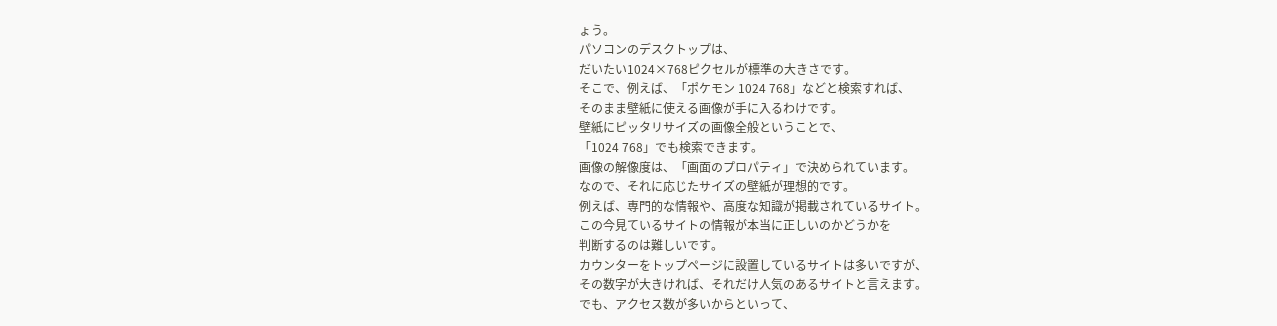ょう。
パソコンのデスクトップは、
だいたい1024×768ピクセルが標準の大きさです。
そこで、例えば、「ポケモン 1024 768」などと検索すれば、
そのまま壁紙に使える画像が手に入るわけです。
壁紙にピッタリサイズの画像全般ということで、
「1024 768」でも検索できます。
画像の解像度は、「画面のプロパティ」で決められています。
なので、それに応じたサイズの壁紙が理想的です。
例えば、専門的な情報や、高度な知識が掲載されているサイト。
この今見ているサイトの情報が本当に正しいのかどうかを
判断するのは難しいです。
カウンターをトップページに設置しているサイトは多いですが、
その数字が大きければ、それだけ人気のあるサイトと言えます。
でも、アクセス数が多いからといって、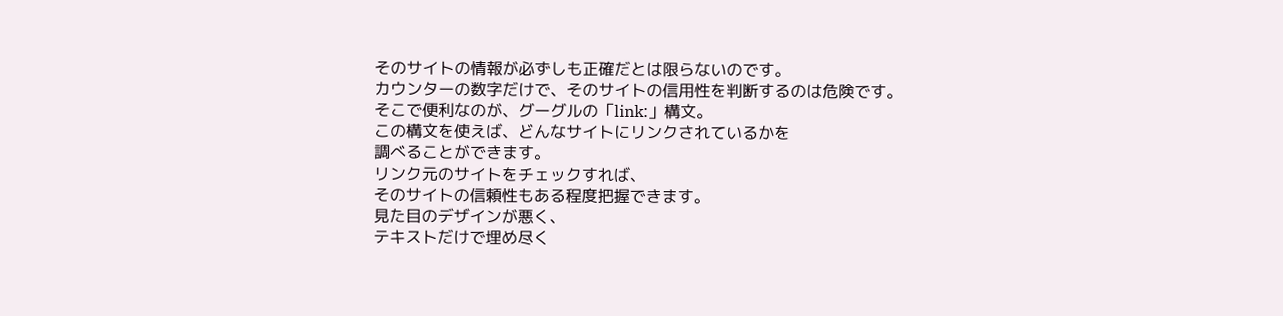そのサイトの情報が必ずしも正確だとは限らないのです。
カウンターの数字だけで、そのサイトの信用性を判断するのは危険です。
そこで便利なのが、グーグルの「link:」構文。
この構文を使えば、どんなサイトにリンクされているかを
調べることができます。
リンク元のサイトをチェックすれば、
そのサイトの信頼性もある程度把握できます。
見た目のデザインが悪く、
テキストだけで埋め尽く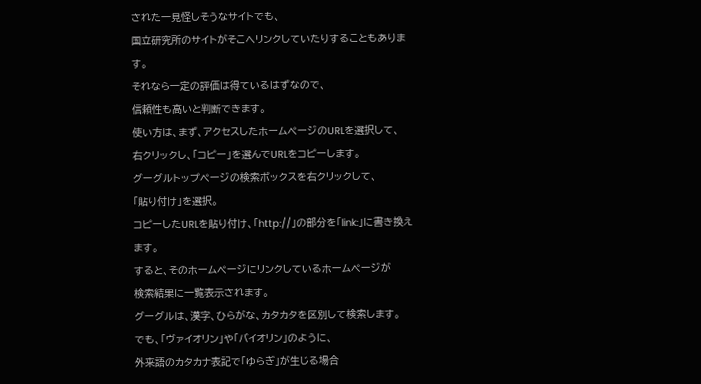された一見怪しそうなサイトでも、
国立研究所のサイトがそこへリンクしていたりすることもあります。
それなら一定の評価は得ているはずなので、
信頼性も高いと判断できます。
使い方は、まず、アクセスしたホームページのURLを選択して、
右クリックし、「コピー」を選んでURLをコピーします。
グーグルトップページの検索ボックスを右クリックして、
「貼り付け」を選択。
コピーしたURLを貼り付け、「http://」の部分を「link:」に書き換えます。
すると、そのホームページにリンクしているホームページが
検索結果に一覧表示されます。
グーグルは、漢字、ひらがな、カタカタを区別して検索します。
でも、「ヴァイオリン」や「バイオリン」のように、
外来語のカタカナ表記で「ゆらぎ」が生じる場合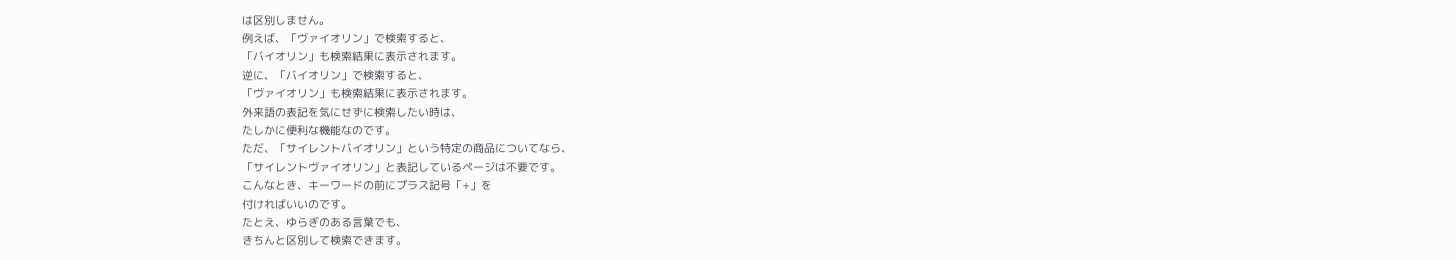は区別しません。
例えば、「ヴァイオリン」で検索すると、
「バイオリン」も検索結果に表示されます。
逆に、「バイオリン」で検索すると、
「ヴァイオリン」も検索結果に表示されます。
外来語の表記を気にせずに検索したい時は、
たしかに便利な機能なのです。
ただ、「サイレントバイオリン」という特定の商品についてなら、
「サイレントヴァイオリン」と表記しているページは不要です。
こんなとき、キーワードの前にプラス記号「+」を
付ければいいのです。
たとえ、ゆらぎのある言葉でも、
きちんと区別して検索できます。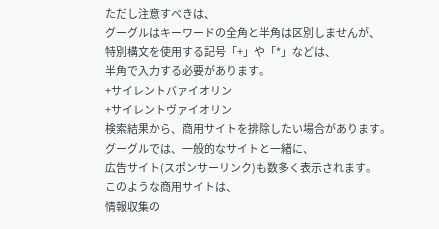ただし注意すべきは、
グーグルはキーワードの全角と半角は区別しませんが、
特別構文を使用する記号「+」や「*」などは、
半角で入力する必要があります。
+サイレントバァイオリン
+サイレントヴァイオリン
検索結果から、商用サイトを排除したい場合があります。
グーグルでは、一般的なサイトと一緒に、
広告サイト(スポンサーリンク)も数多く表示されます。
このような商用サイトは、
情報収集の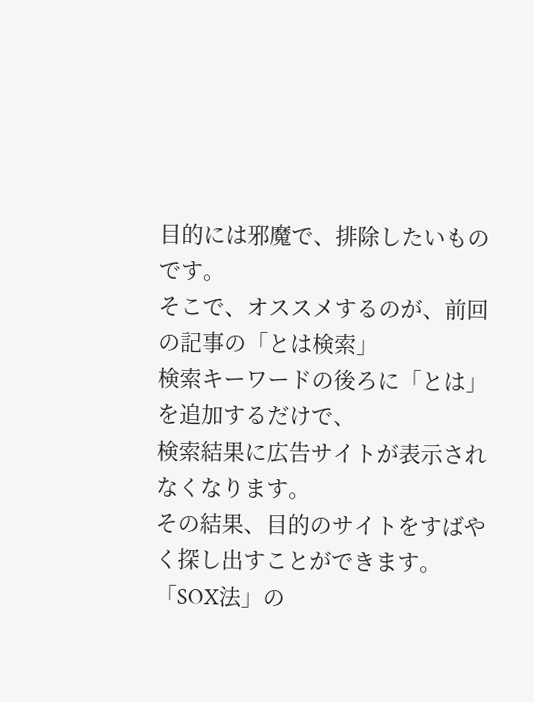目的には邪魔で、排除したいものです。
そこで、オススメするのが、前回の記事の「とは検索」
検索キーワードの後ろに「とは」を追加するだけで、
検索結果に広告サイトが表示されなくなります。
その結果、目的のサイトをすばやく探し出すことができます。
「SOX法」の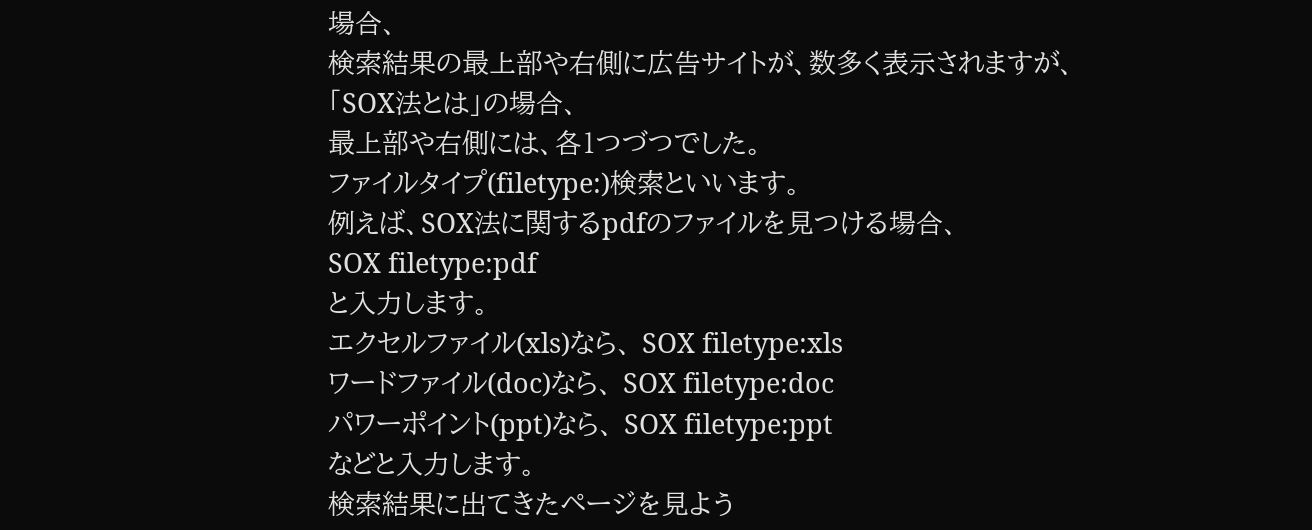場合、
検索結果の最上部や右側に広告サイトが、数多く表示されますが、
「SOX法とは」の場合、
最上部や右側には、各1つづつでした。
ファイルタイプ(filetype:)検索といいます。
例えば、SOX法に関するpdfのファイルを見つける場合、
SOX filetype:pdf
と入力します。
エクセルファイル(xls)なら、 SOX filetype:xls
ワードファイル(doc)なら、 SOX filetype:doc
パワーポイント(ppt)なら、 SOX filetype:ppt
などと入力します。
検索結果に出てきたページを見よう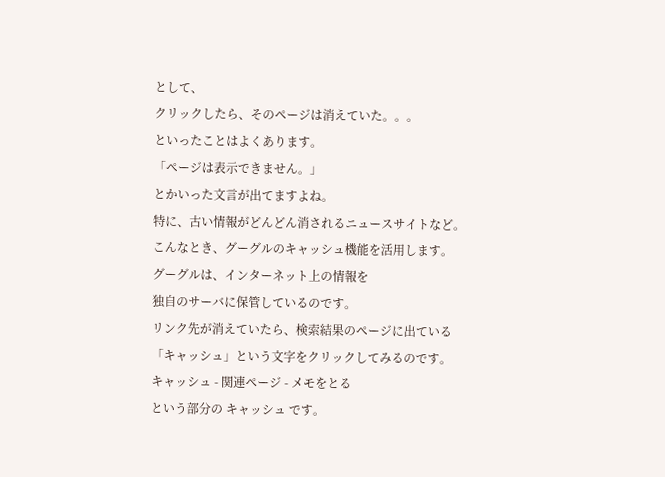として、
クリックしたら、そのページは消えていた。。。
といったことはよくあります。
「ページは表示できません。」
とかいった文言が出てますよね。
特に、古い情報がどんどん消されるニュースサイトなど。
こんなとき、グーグルのキャッシュ機能を活用します。
グーグルは、インターネット上の情報を
独自のサーバに保管しているのです。
リンク先が消えていたら、検索結果のページに出ている
「キャッシュ」という文字をクリックしてみるのです。
キャッシュ - 関連ページ - メモをとる
という部分の キャッシュ です。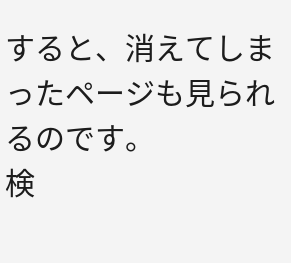すると、消えてしまったページも見られるのです。
検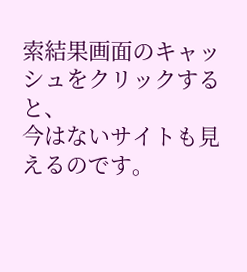索結果画面のキャッシュをクリックすると、
今はないサイトも見えるのです。